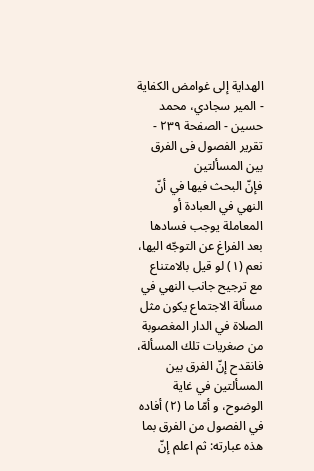الهداية إلى غوامض الكفاية - المير سجادي، محمد حسين - الصفحة ٢٣٩ - تقرير الفصول فى الفرق بين المسألتين
فإنّ البحث فيها في أنّ النهي في العبادة أو المعاملة يوجب فسادها بعد الفراغ عن التوجّه اليها، نعم (١) لو قيل بالامتناع مع ترجيح جانب النهي في مسألة الاجتماع يكون مثل الصلاة في الدار المغصوبة من صغريات تلك المسألة، فانقدح إنّ الفرق بين المسألتين في غاية الوضوح، و أمّا ما (٢) أفاده في الفصول من الفرق بما هذه عبارته: ثم اعلم إنّ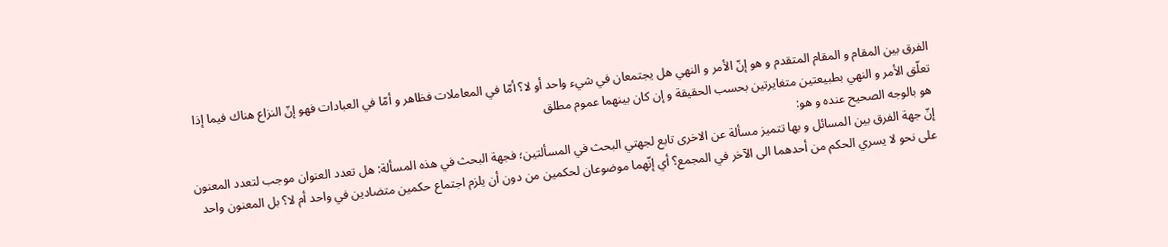الفرق بين المقام و المقام المتقدم و هو إنّ الأمر و النهي هل يجتمعان في شيء واحد أو لا؟ أمّا في المعاملات فظاهر و أمّا في العبادات فهو إنّ النزاع هناك فيما إذا تعلّق الأمر و النهي بطبيعتين متغايرتين بحسب الحقيقة و إن كان بينهما عموم مطلق
هو بالوجه الصحيح عنده و هو:
إنّ جهة الفرق بين المسائل و بها تتميز مسألة عن الاخرى تابع لجهتي البحث في المسألتين؛ فجهة البحث في هذه المسألة: هل تعدد العنوان موجب لتعدد المعنون على نحو لا يسري الحكم من أحدهما الى الآخر في المجمع؟ أي إنّهما موضوعان لحكمين من دون أن يلزم اجتماع حكمين متضادين في واحد أم لا؟ بل المعنون واحد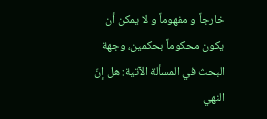خارجاً و مفهوماً و لا يمكن أن يكون محكوماً بحكمين، وجهة البحث في المسألة الآتية: هل إنّ النهي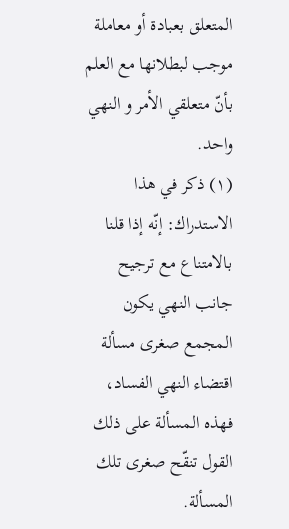المتعلق بعبادة أو معاملة موجب لبطلانها مع العلم بأنّ متعلقي الأمر و النهي واحد.
(١) ذكر في هذا الاستدراك: إنّه إذا قلنا بالامتناع مع ترجيح جانب النهي يكون المجمع صغرى مسألة اقتضاء النهي الفساد، فهذه المسألة على ذلك القول تنقّح صغرى تلك المسألة.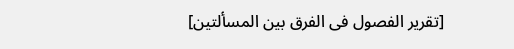[تقرير الفصول فى الفرق بين المسألتين]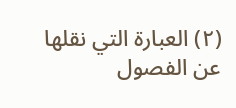(٢) العبارة التي نقلها عن الفصول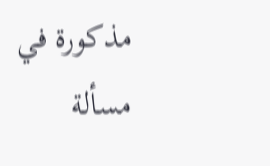مذكورة في مسألة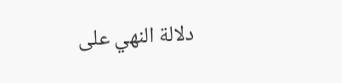دلالة النهي على